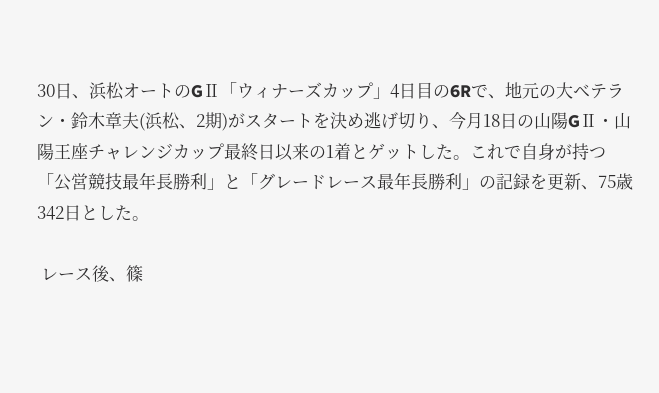30日、浜松オートのGⅡ「ウィナーズカップ」4日目の6Rで、地元の大ベテラン・鈴木章夫(浜松、2期)がスタートを決め逃げ切り、今月18日の山陽GⅡ・山陽王座チャレンジカップ最終日以来の1着とゲットした。これで自身が持つ「公営競技最年長勝利」と「グレードレース最年長勝利」の記録を更新、75歳342日とした。

 レース後、篠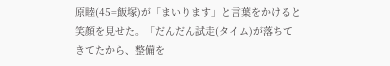原睦(45=飯塚)が「まいります」と言葉をかけると笑顔を見せた。「だんだん試走(タイム)が落ちてきてたから、整備を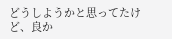どうしようかと思ってたけど、良か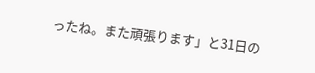ったね。また頑張ります」と31日の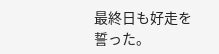最終日も好走を誓った。